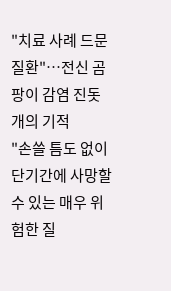"치료 사례 드문 질환"…전신 곰팡이 감염 진돗개의 기적
"손쓸 틈도 없이 단기간에 사망할 수 있는 매우 위험한 질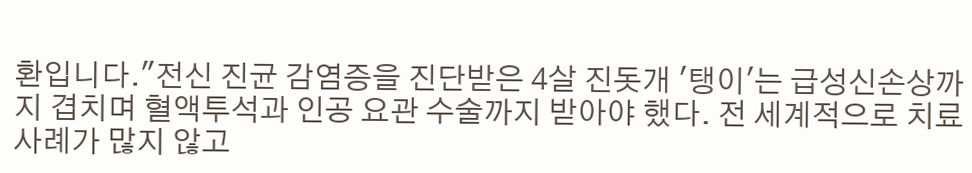환입니다."전신 진균 감염증을 진단받은 4살 진돗개 '탱이'는 급성신손상까지 겹치며 혈액투석과 인공 요관 수술까지 받아야 했다. 전 세계적으로 치료 사례가 많지 않고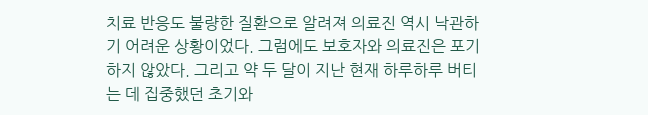치료 반응도 불량한 질환으로 알려져 의료진 역시 낙관하기 어려운 상황이었다. 그럼에도 보호자와 의료진은 포기하지 않았다. 그리고 약 두 달이 지난 현재 하루하루 버티는 데 집중했던 초기와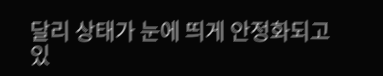달리 상태가 눈에 띄게 안정화되고 있